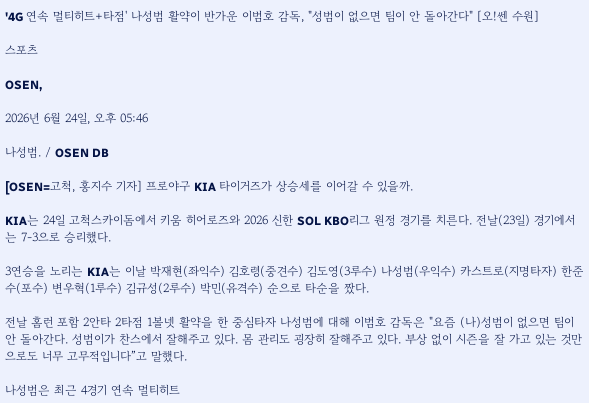'4G 연속 멀티히트+타점' 나성범 활약이 반가운 이범호 감독, "성범이 없으면 팀이 안 돌아간다" [오!쎈 수원]

스포츠

OSEN,

2026년 6월 24일, 오후 05:46

나성범. / OSEN DB

[OSEN=고척, 홍지수 기자] 프로야구 KIA 타이거즈가 상승세를 이어갈 수 있을까.

KIA는 24일 고척스카이돔에서 키움 히어로즈와 2026 신한 SOL KBO리그 원정 경기를 치른다. 전날(23일) 경기에서는 7-3으로 승리했다.

3연승을 노리는 KIA는 이날 박재현(좌익수) 김호령(중견수) 김도영(3루수) 나성범(우익수) 카스트로(지명타자) 한준수(포수) 변우혁(1루수) 김규성(2루수) 박민(유격수) 순으로 타순을 짰다.

전날 홈런 포함 2안타 2타점 1볼넷 활약을 한 중심타자 나성범에 대해 이범호 감독은 "요즘 (나)성범이 없으면 팀이 안 돌아간다. 성범이가 찬스에서 잘해주고 있다. 몸 관리도 굉장히 잘해주고 있다. 부상 없이 시즌을 잘 가고 있는 것만으로도 너무 고무적입니다”고 말했다.

나성범은 최근 4경기 연속 멀티히트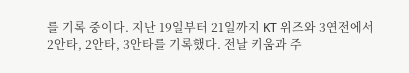를 기록 중이다. 지난 19일부터 21일까지 KT 위즈와 3연전에서 2안타, 2안타, 3안타를 기록했다. 전날 키움과 주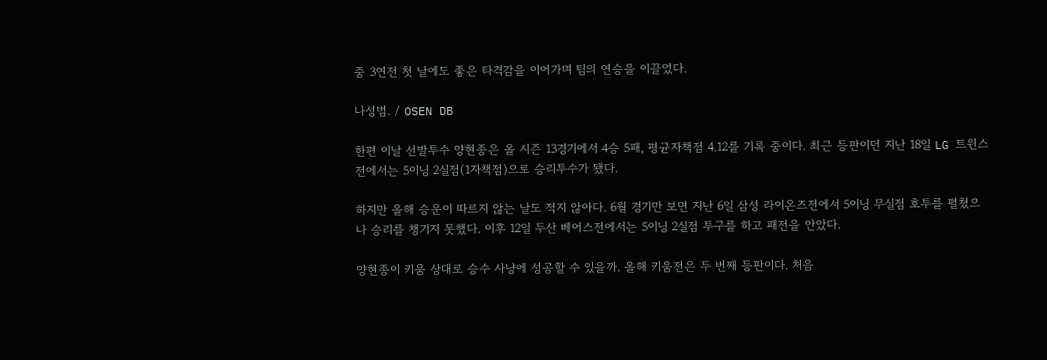중 3연전 첫 날에도 좋은 타격감을 이어가며 팀의 연승을 이끌었다.

나성범. / OSEN DB

한편 이날 선발투수 양현종은 올 시즌 13경기에서 4승 5패, 평균자책점 4.12를 기록 중이다. 최근 등판이던 지난 18일 LG 트윈스전에서는 5이닝 2실점(1자책점)으로 승리투수가 됐다.

하지만 올해 승운이 따르지 않는 날도 적지 않아다. 6월 경기만 보면 지난 6일 삼성 라이온즈전에서 5이닝 무실점 호투를 펼쳤으나 승리를 챙기지 못했다. 이후 12일 두산 베어스전에서는 5이닝 2실점 투구를 하고 패전을 안았다.

양현종이 키움 상대로 승수 사냥에 성공할 수 있을까. 올해 키움전은 두 번째 등판이다. 처음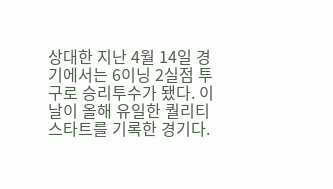상대한 지난 4월 14일 경기에서는 6이닝 2실점 투구로 승리투수가 됐다. 이날이 올해 유일한 퀄리티스타트를 기록한 경기다.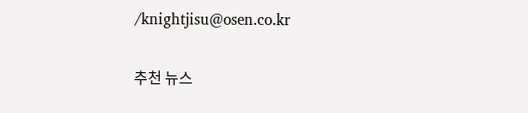/knightjisu@osen.co.kr

추천 뉴스